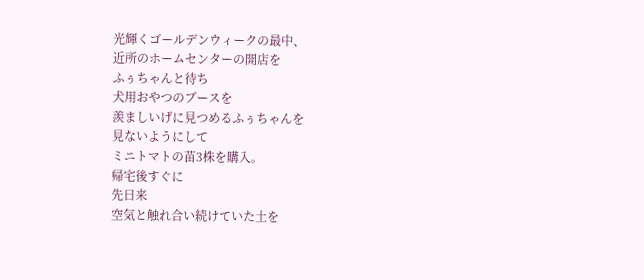光輝くゴールデンウィークの最中、
近所のホームセンターの開店を
ふぅちゃんと待ち
犬用おやつのブースを
羨ましいげに見つめるふぅちゃんを
見ないようにして
ミニトマトの苗3株を購入。
帰宅後すぐに
先日来
空気と触れ合い続けていた土を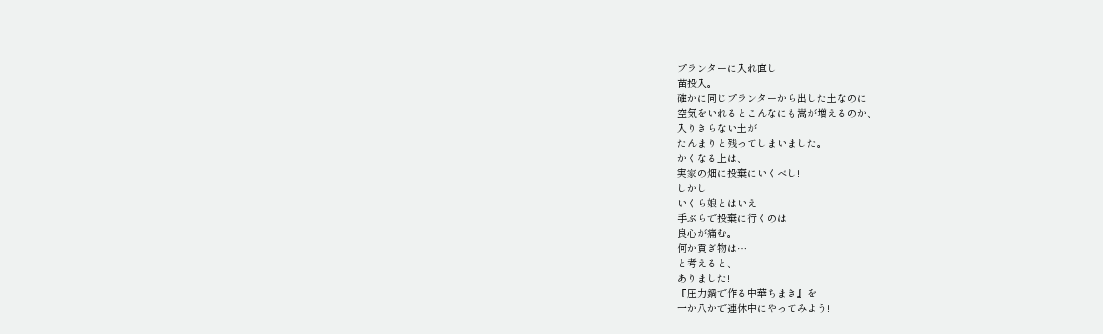プランターに入れ直し
苗投入。
確かに同じプランターから出した土なのに
空気をいれるとこんなにも嵩が増えるのか、
入りきらない土が
たんまりと残ってしまいました。
かくなる上は、
実家の畑に投棄にいくべし!
しかし
いくら娘とはいえ
手ぶらで投棄に行くのは
良心が痛む。
何か貢ぎ物は…
と考えると、
ありました!
『圧力鍋で作る中華ちまき』を
一か八かで連休中にやってみよう!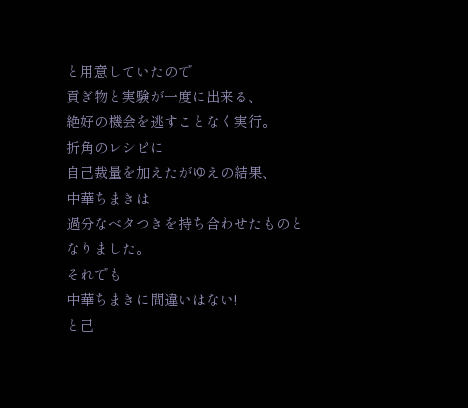と用意していたので
貢ぎ物と実験が一度に出来る、
絶好の機会を逃すことなく実行。
折角のレシピに
自己裁量を加えたがゆえの結果、
中華ちまきは
過分なベタつきを持ち合わせたものと
なりました。
それでも
中華ちまきに間違いはない!
と己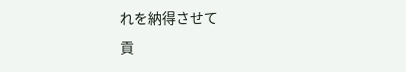れを納得させて
貢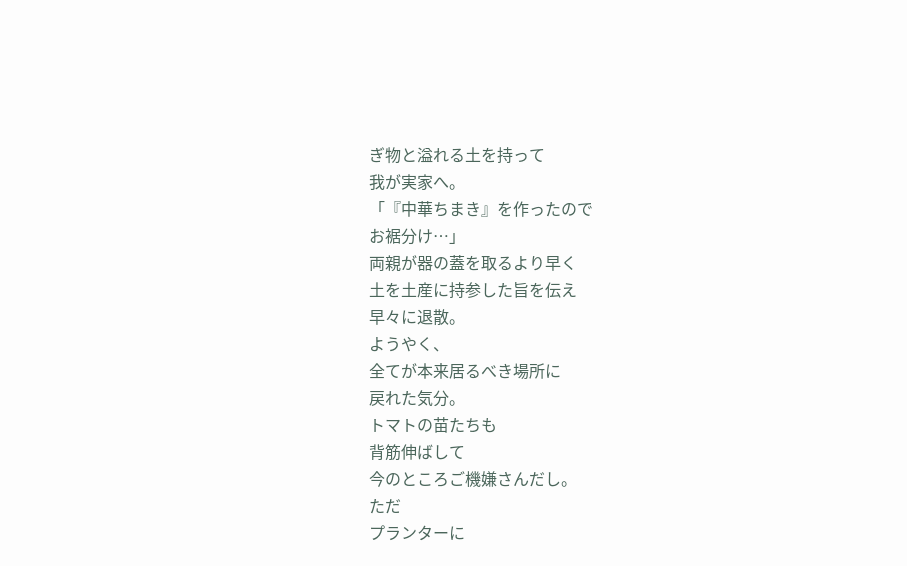ぎ物と溢れる土を持って
我が実家へ。
「『中華ちまき』を作ったので
お裾分け…」
両親が器の蓋を取るより早く
土を土産に持参した旨を伝え
早々に退散。
ようやく、
全てが本来居るべき場所に
戻れた気分。
トマトの苗たちも
背筋伸ばして
今のところご機嫌さんだし。
ただ
プランターに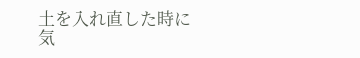土を入れ直した時に
気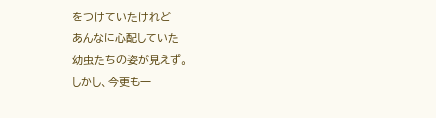をつけていたけれど
あんなに心配していた
幼虫たちの姿が見えず。
しかし、今更も一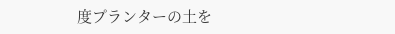度プランターの土を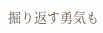掘り返す勇気も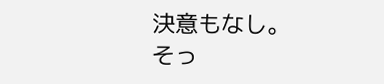決意もなし。
そっ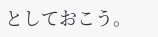としておこう。